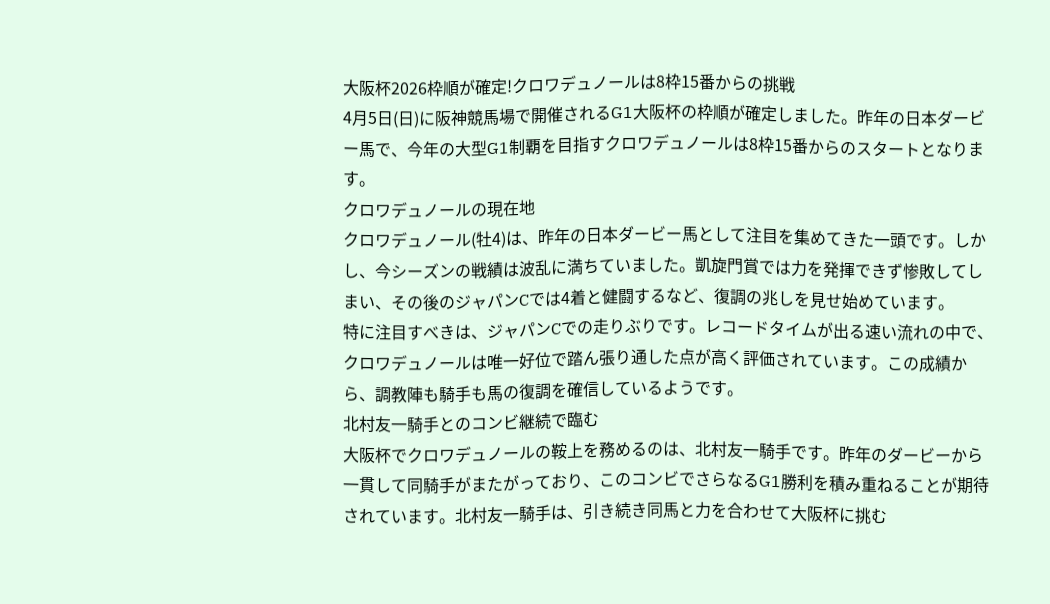大阪杯2026枠順が確定!クロワデュノールは8枠15番からの挑戦
4月5日(日)に阪神競馬場で開催されるG1大阪杯の枠順が確定しました。昨年の日本ダービー馬で、今年の大型G1制覇を目指すクロワデュノールは8枠15番からのスタートとなります。
クロワデュノールの現在地
クロワデュノール(牡4)は、昨年の日本ダービー馬として注目を集めてきた一頭です。しかし、今シーズンの戦績は波乱に満ちていました。凱旋門賞では力を発揮できず惨敗してしまい、その後のジャパンCでは4着と健闘するなど、復調の兆しを見せ始めています。
特に注目すべきは、ジャパンCでの走りぶりです。レコードタイムが出る速い流れの中で、クロワデュノールは唯一好位で踏ん張り通した点が高く評価されています。この成績から、調教陣も騎手も馬の復調を確信しているようです。
北村友一騎手とのコンビ継続で臨む
大阪杯でクロワデュノールの鞍上を務めるのは、北村友一騎手です。昨年のダービーから一貫して同騎手がまたがっており、このコンビでさらなるG1勝利を積み重ねることが期待されています。北村友一騎手は、引き続き同馬と力を合わせて大阪杯に挑む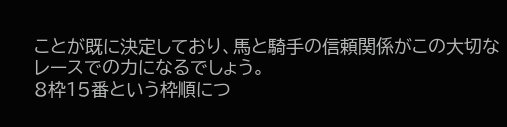ことが既に決定しており、馬と騎手の信頼関係がこの大切なレースでの力になるでしょう。
8枠15番という枠順につ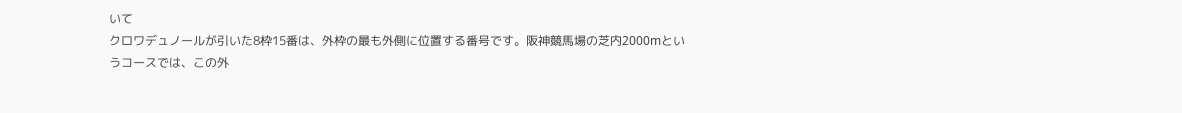いて
クロワデュノールが引いた8枠15番は、外枠の最も外側に位置する番号です。阪神競馬場の芝内2000mというコースでは、この外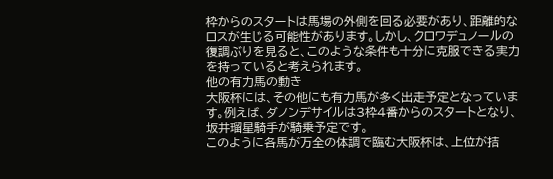枠からのスタートは馬場の外側を回る必要があり、距離的なロスが生じる可能性があります。しかし、クロワデュノールの復調ぶりを見ると、このような条件も十分に克服できる実力を持っていると考えられます。
他の有力馬の動き
大阪杯には、その他にも有力馬が多く出走予定となっています。例えば、ダノンデサイルは3枠4番からのスタートとなり、坂井瑠星騎手が騎乗予定です。
このように各馬が万全の体調で臨む大阪杯は、上位が拮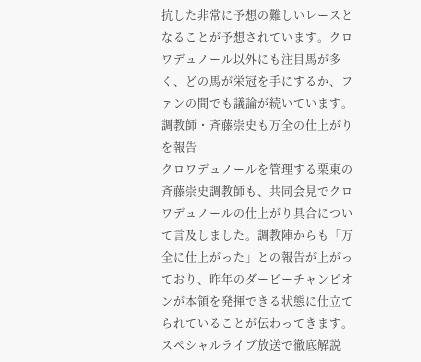抗した非常に予想の難しいレースとなることが予想されています。クロワデュノール以外にも注目馬が多く、どの馬が栄冠を手にするか、ファンの間でも議論が続いています。
調教師・斉藤崇史も万全の仕上がりを報告
クロワデュノールを管理する栗東の斉藤崇史調教師も、共同会見でクロワデュノールの仕上がり具合について言及しました。調教陣からも「万全に仕上がった」との報告が上がっており、昨年のダービーチャンピオンが本領を発揮できる状態に仕立てられていることが伝わってきます。
スペシャルライブ放送で徹底解説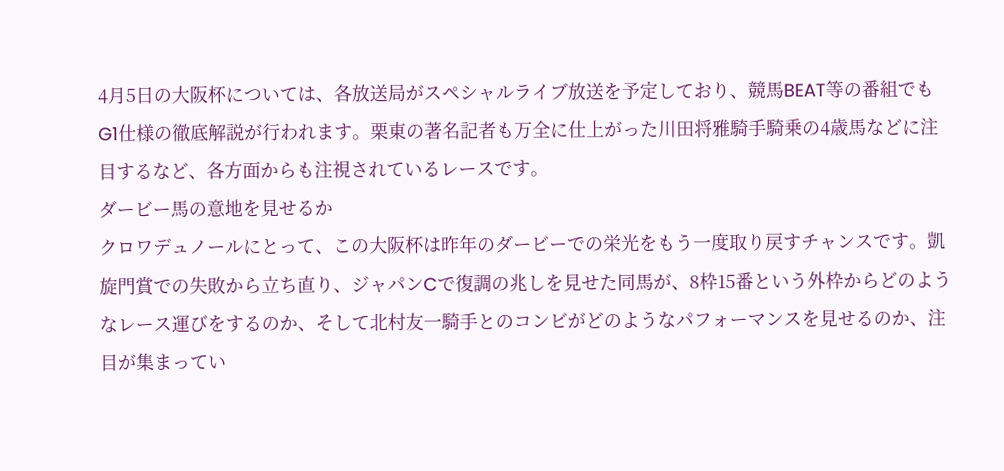4月5日の大阪杯については、各放送局がスペシャルライブ放送を予定しており、競馬BEAT等の番組でもG1仕様の徹底解説が行われます。栗東の著名記者も万全に仕上がった川田将雅騎手騎乗の4歳馬などに注目するなど、各方面からも注視されているレースです。
ダービー馬の意地を見せるか
クロワデュノールにとって、この大阪杯は昨年のダービーでの栄光をもう一度取り戻すチャンスです。凱旋門賞での失敗から立ち直り、ジャパンCで復調の兆しを見せた同馬が、8枠15番という外枠からどのようなレース運びをするのか、そして北村友一騎手とのコンビがどのようなパフォーマンスを見せるのか、注目が集まってい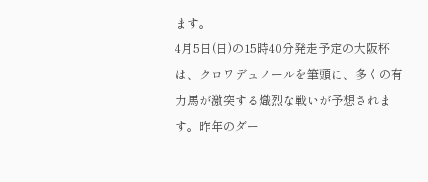ます。
4月5日(日)の15時40分発走予定の大阪杯は、クロワデュノールを筆頭に、多くの有力馬が激突する熾烈な戦いが予想されます。昨年のダー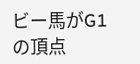ビー馬がG1の頂点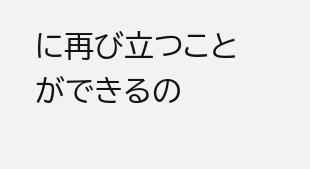に再び立つことができるの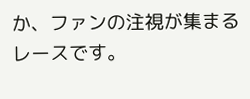か、ファンの注視が集まるレースです。